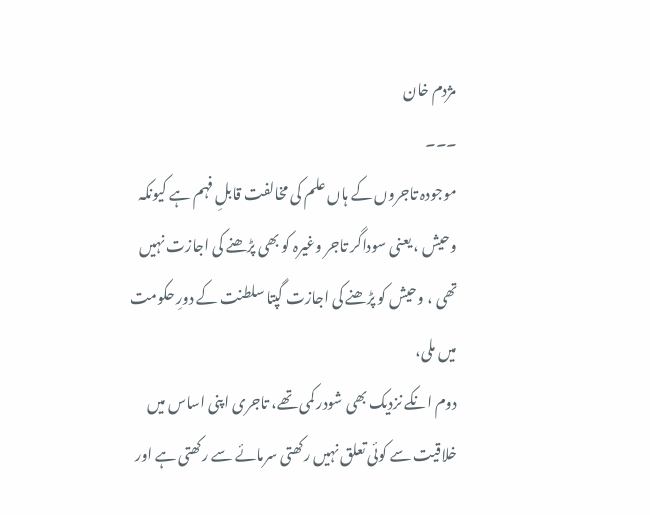مژدم خان
۔۔۔
موجودہ تاجروں کے ہاں علم کی مخالفت قابلِ فہم ہے کیونکہ
وحیش ، یعنی سوداگر تاجر وغیرہ کو بھی پڑھنے کی اجازت نہیں تھی ، وحیش کو پڑھنے کی اجازت گپتا سلطنت کے دورِ حکومت میں ملی،
دوم انکے نزدیک بھی شودر کمی تھے، تاجری اپنی اساس میں خلاقیت سے کوئی تعلق نہیں رکھتی سرمائے سے رکھتی ہے اور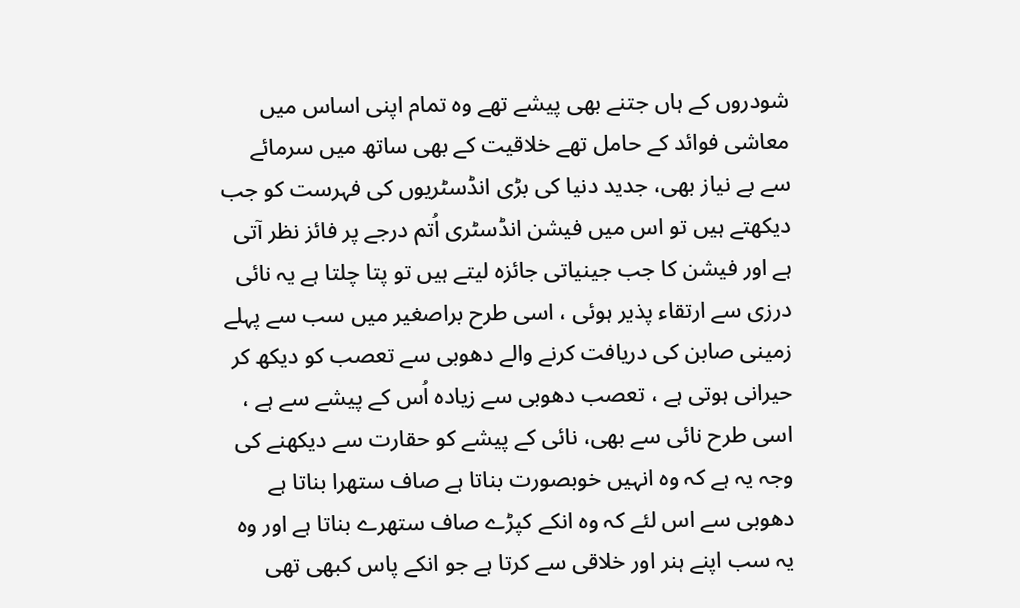شودروں کے ہاں جتنے بھی پیشے تھے وہ تمام اپنی اساس میں معاشی فوائد کے حامل تھے خلاقیت کے بھی ساتھ میں سرمائے سے بے نیاز بھی، جدید دنیا کی بڑی انڈسٹریوں کی فہرست کو جب دیکھتے ہیں تو اس میں فیشن انڈسٹری اُتم درجے پر فائز نظر آتی ہے اور فیشن کا جب جینیاتی جائزہ لیتے ہیں تو پتا چلتا ہے یہ نائی درزی سے ارتقاء پذیر ہوئی ، اسی طرح براصغیر میں سب سے پہلے زمینی صابن کی دریافت کرنے والے دھوبی سے تعصب کو دیکھ کر حیرانی ہوتی ہے ، تعصب دھوبی سے زیادہ اُس کے پیشے سے ہے ، اسی طرح نائی سے بھی، نائی کے پیشے کو حقارت سے دیکھنے کی وجہ یہ ہے کہ وہ انہیں خوبصورت بناتا ہے صاف ستھرا بناتا ہے
دھوبی سے اس لئے کہ وہ انکے کپڑے صاف ستھرے بناتا ہے اور وہ یہ سب اپنے ہنر اور خلاقی سے کرتا ہے جو انکے پاس کبھی تھی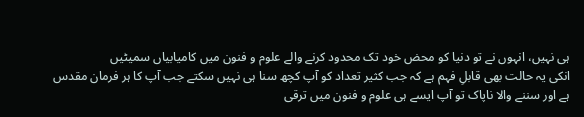ہی نہیں، انہوں نے تو دنیا کو محض خود تک محدود کرنے والے علوم و فنون میں کامیابیاں سمیٹیں
انکی یہ حالت بھی قابلِ فہم ہے کہ جب کثیر تعداد کو آپ کچھ سنا ہی نہیں سکتے جب آپ کا ہر فرمان مقدس ہے اور سننے والا ناپاک تو آپ ایسے ہی علوم و فنون میں ترقی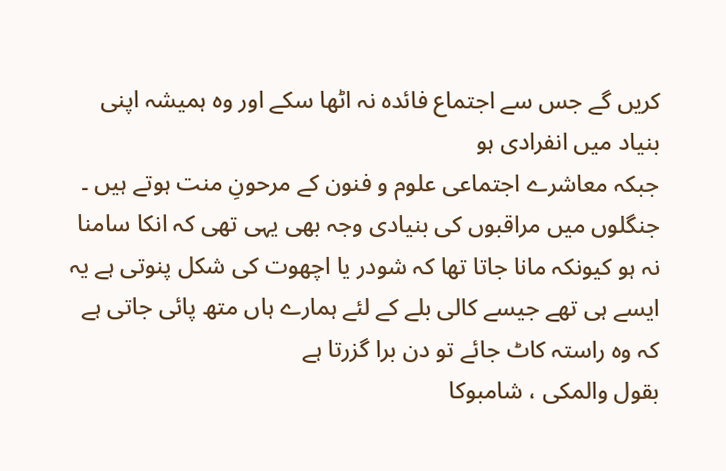کریں گے جس سے اجتماع فائدہ نہ اٹھا سکے اور وہ ہمیشہ اپنی بنیاد میں انفرادی ہو
جبکہ معاشرے اجتماعی علوم و فنون کے مرحونِ منت ہوتے ہیں ۔
جنگلوں میں مراقبوں کی بنیادی وجہ بھی یہی تھی کہ انکا سامنا نہ ہو کیونکہ مانا جاتا تھا کہ شودر یا اچھوت کی شکل پنوتی ہے یہ ایسے ہی تھے جیسے کالی بلے کے لئے ہمارے ہاں متھ پائی جاتی ہے کہ وہ راستہ کاٹ جائے تو دن برا گزرتا ہے
بقول والمکی ، شامبوکا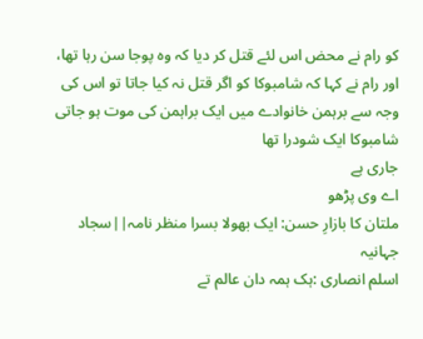کو رام نے محض اس لئے قتل کر دیا کہ وہ پوجا سن رہا تھا،
اور رام نے کہا کہ شامبوکا کو اگر قتل نہ کیا جاتا تو اس کی وجہ سے برہمن خانوادے میں ایک براہمن کی موت ہو جاتی
شامبوکا ایک شودرا تھا
جاری ہے
اے وی پڑھو
ملتان کا بازارِ حسن: ایک بھولا بسرا منظر نامہ||سجاد جہانیہ
اسلم انصاری :ہک ہمہ دان عالم تے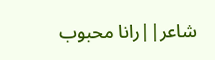شاعر||رانا محبوب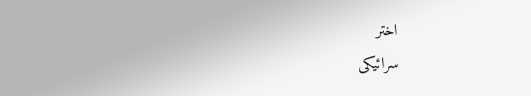اختر
سرائیکی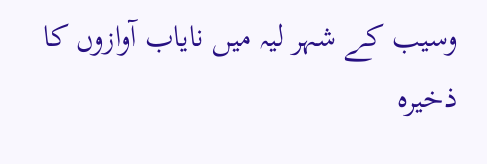وسیب کے شہر لیہ میں نایاب آوازوں کا ذخیرہ